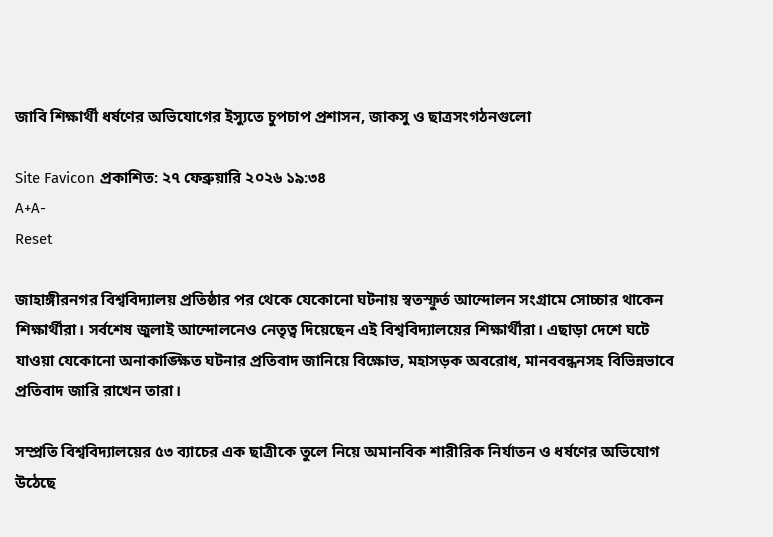জাবি শিক্ষার্থী ধর্ষণের অভিযোগের ইস্যুতে চুপচাপ প্রশাসন, জাকসু ও ছাত্রসংগঠনগুলো

Site Favicon প্রকাশিত: ২৭ ফেব্রুয়ারি ২০২৬ ১৯:৩৪
A+A-
Reset

জাহাঙ্গীরনগর বিশ্ববিদ্যালয় প্রতিষ্ঠার পর থেকে যেকোনো ঘটনায় স্বতস্ফুর্ত আন্দোলন সংগ্রামে সোচ্চার থাকেন শিক্ষার্থীরা। সর্বশেষ জুলাই আন্দোলনেও নেতৃত্ব দিয়েছেন এই বিশ্ববিদ্যালয়ের শিক্ষার্থীরা। এছাড়া দেশে ঘটে যাওয়া যেকোনো অনাকাঙ্ক্ষিত ঘটনার প্রতিবাদ জানিয়ে বিক্ষোভ, মহাসড়ক অবরোধ, মানববন্ধনসহ বিভিন্নভাবে প্রতিবাদ জারি রাখেন তারা।

সম্প্রতি বিশ্ববিদ্যালয়ের ৫৩ ব্যাচের এক ছাত্রীকে তুলে নিয়ে অমানবিক শারীরিক নির্যাতন ও ধর্ষণের অভিযোগ উঠেছে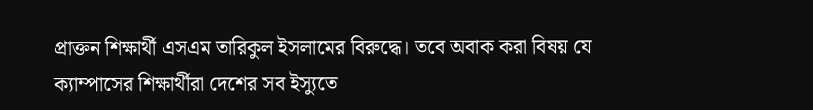প্রাক্তন শিক্ষার্থী এসএম তারিকুল ইসলামের বিরুদ্ধে। তবে অবাক করা বিষয় যে ক্যাম্পাসের শিক্ষার্থীরা দেশের সব ইস্যুতে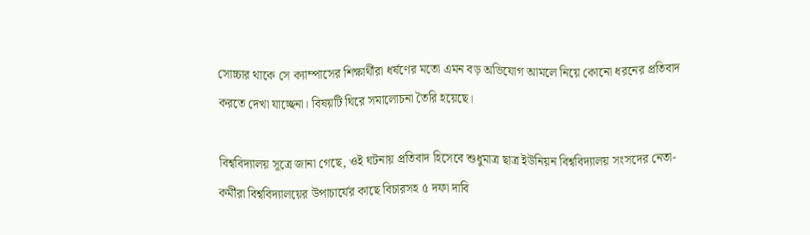সোচ্চার থাকে সে ক্যাম্পাসের শিক্ষার্থীরা ধর্ষণের মতো এমন বড় অভিযোগ আমলে নিয়ে কোনো ধরনের প্রতিবাদ করতে দেখা যাচ্ছেনা। বিষয়টি ঘিরে সমালোচনা তৈরি হয়েছে।

বিশ্ববিদ্যালয় সূত্রে জানা গেছে, ওই ঘটনায় প্রতিবাদ হিসেবে শুধুমাত্র ছাত্র ইউনিয়ন বিশ্ববিদ্যালয় সংসদের নেতা-কর্মীরা বিশ্ববিদ্যালয়ের উপাচার্যের কাছে বিচারসহ ৫ দফা দাবি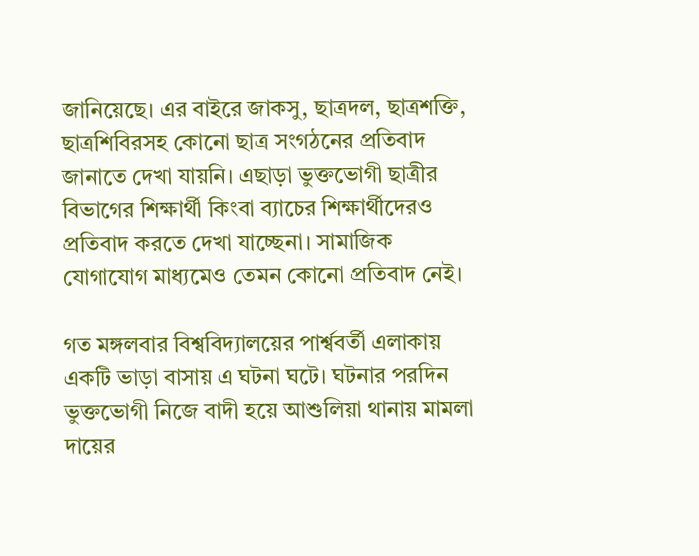জানিয়েছে। এর বাইরে জাকসু, ছাত্রদল, ছাত্রশক্তি, ছাত্রশিবিরসহ কোনো ছাত্র সংগঠনের প্রতিবাদ জানাতে দেখা যায়নি। এছাড়া ভুক্তভোগী ছাত্রীর বিভাগের শিক্ষার্থী কিংবা ব্যাচের শিক্ষার্থীদেরও প্রতিবাদ করতে দেখা যাচ্ছেনা। সামাজিক যোগাযোগ মাধ্যমেও তেমন কোনো প্রতিবাদ নেই।

গত মঙ্গলবার বিশ্ববিদ্যালয়ের পার্শ্ববর্তী এলাকায় একটি ভাড়া বাসায় এ ঘটনা ঘটে। ঘটনার পরদিন ভুক্তভোগী নিজে বাদী হয়ে আশুলিয়া থানায় মামলা দায়ের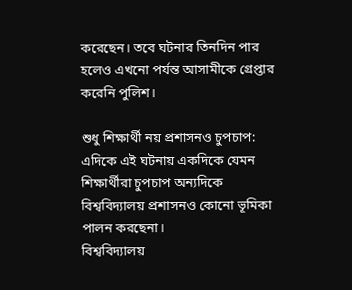করেছেন। তবে ঘটনার তিনদিন পার হলেও এখনো পর্যন্ত আসামীকে গ্রেপ্তার করেনি পুলিশ।

শুধু শিক্ষার্থী নয় প্রশাসনও চুপচাপ:
এদিকে এই ঘটনায় একদিকে যেমন শিক্ষার্থীরা চুপচাপ অন্যদিকে বিশ্ববিদ্যালয় প্রশাসনও কোনো ভূমিকা পালন করছেনা।
বিশ্ববিদ্যালয়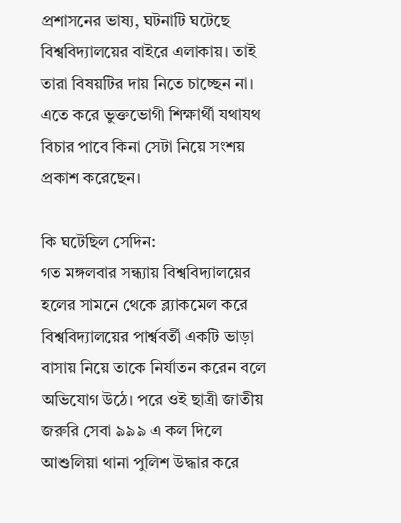প্রশাসনের ভাষ্য, ঘটনাটি ঘটেছে বিশ্ববিদ্যালয়ের বাইরে এলাকায়। তাই তারা বিষয়টির দায় নিতে চাচ্ছেন না।  এতে করে ভুক্তভোগী শিক্ষার্থী যথাযথ বিচার পাবে কিনা সেটা নিয়ে সংশয় প্রকাশ করেছেন।

কি ঘটেছিল সেদিন:
গত মঙ্গলবার সন্ধ্যায় বিশ্ববিদ্যালয়ের হলের সামনে থেকে ব্ল্যাকমেল করে বিশ্ববিদ্যালয়ের পার্শ্ববর্তী একটি ভাড়া বাসায় নিয়ে তাকে নির্যাতন করেন বলে অভিযোগ উঠে। পরে ওই ছাত্রী জাতীয় জরুরি সেবা ৯৯৯ এ কল দিলে আশুলিয়া থানা পুলিশ উদ্ধার করে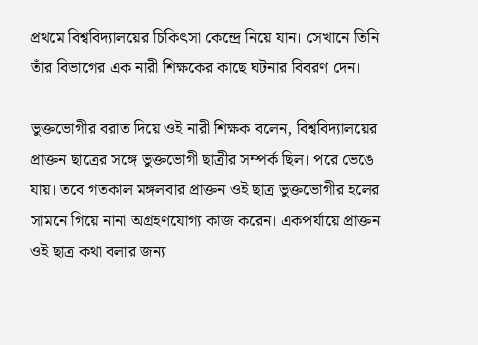প্রথমে বিশ্ববিদ্যালয়ের চিকিৎসা কেন্দ্রে নিয়ে যান। সেখানে তিনি তাঁর বিভাগের এক নারী শিক্ষকের কাছে ঘটনার বিবরণ দেন।

ভুক্তভোগীর বরাত দিয়ে ওই নারী শিক্ষক বলেন, বিশ্ববিদ্যালয়ের প্রাক্তন ছাত্রের সঙ্গে ভুক্তভোগী ছাত্রীর সম্পর্ক ছিল। পরে ভেঙে যায়। তবে গতকাল মঙ্গলবার প্রাক্তন ওই ছাত্র ভুক্তভোগীর হলের সামনে গিয়ে নানা অগ্রহণযোগ্য কাজ করেন। একপর্যায়ে প্রাক্তন ওই ছাত্র কথা বলার জন্য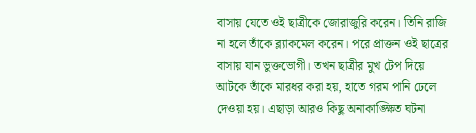বাসায় যেতে ওই ছাত্রীকে জোরাজুরি করেন। তিনি রাজি না হলে তাঁকে ব্ল্যাকমেল করেন। পরে প্রাক্তন ওই ছাত্রের বাসায় যান ভুক্তভোগী। তখন ছাত্রীর মুখ টেপ দিয়ে আটকে তাঁকে মারধর করা হয়, হাতে গরম পানি ঢেলে দেওয়া হয়। এছাড়া আরও কিছু অনাকাঙ্ক্ষিত ঘটনা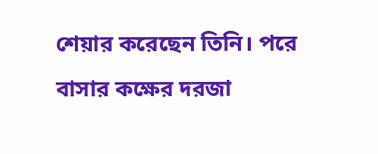শেয়ার করেছেন তিনি। পরে বাসার কক্ষের দরজা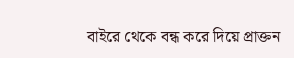বাইরে থেকে বন্ধ করে দিয়ে প্রাক্তন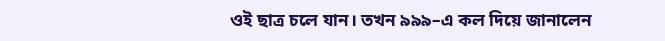ওই ছাত্র চলে যান। তখন ৯৯৯–এ কল দিয়ে জানালেন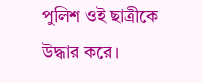পুলিশ ওই ছাত্রীকে উদ্ধার করে।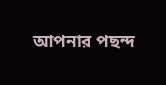আপনার পছন্দ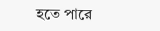হতে পারে